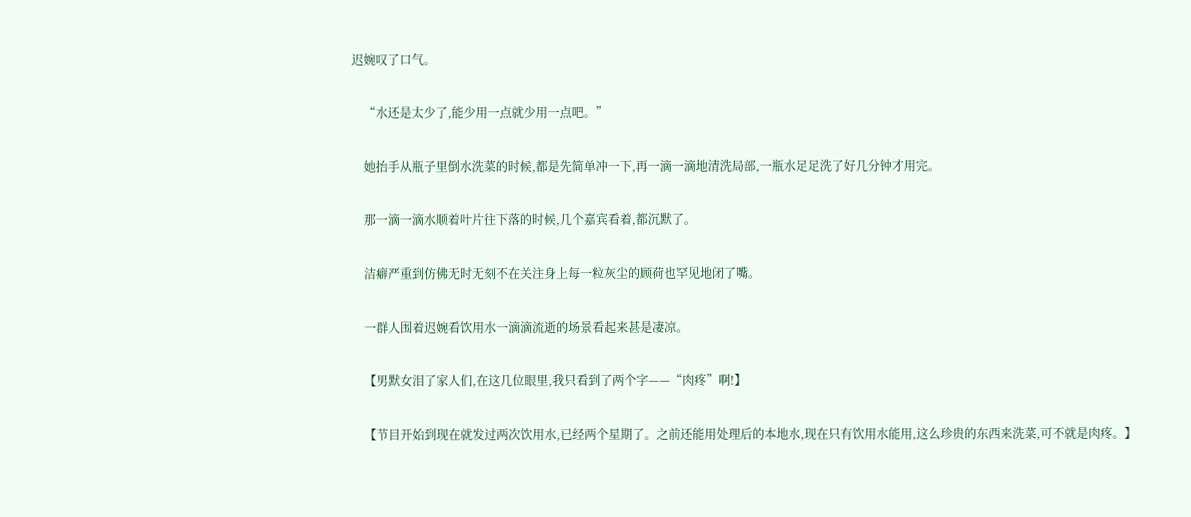迟婉叹了口气。

    “水还是太少了,能少用一点就少用一点吧。”

    她抬手从瓶子里倒水洗菜的时候,都是先简单冲一下,再一滴一滴地清洗局部,一瓶水足足洗了好几分钟才用完。

    那一滴一滴水顺着叶片往下落的时候,几个嘉宾看着,都沉默了。

    洁癖严重到仿佛无时无刻不在关注身上每一粒灰尘的顾荷也罕见地闭了嘴。

    一群人围着迟婉看饮用水一滴滴流逝的场景看起来甚是凄凉。

    【男默女泪了家人们,在这几位眼里,我只看到了两个字——“肉疼”啊!】

    【节目开始到现在就发过两次饮用水,已经两个星期了。之前还能用处理后的本地水,现在只有饮用水能用,这么珍贵的东西来洗菜,可不就是肉疼。】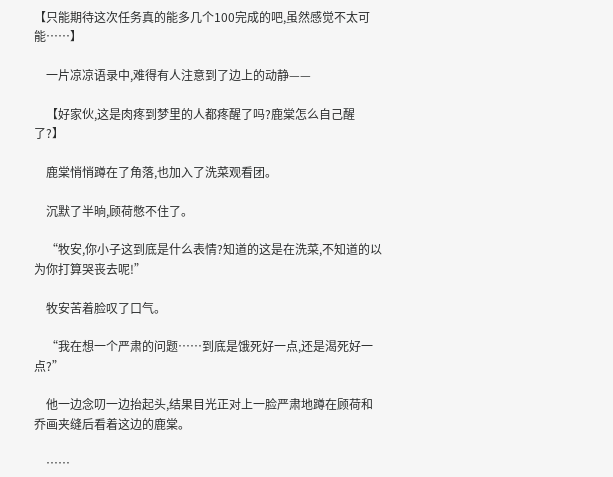【只能期待这次任务真的能多几个100完成的吧,虽然感觉不太可能……】

    一片凉凉语录中,难得有人注意到了边上的动静——

    【好家伙,这是肉疼到梦里的人都疼醒了吗?鹿棠怎么自己醒了?】

    鹿棠悄悄蹲在了角落,也加入了洗菜观看团。

    沉默了半晌,顾荷憋不住了。

    “牧安,你小子这到底是什么表情?知道的这是在洗菜,不知道的以为你打算哭丧去呢!”

    牧安苦着脸叹了口气。

    “我在想一个严肃的问题……到底是饿死好一点,还是渴死好一点?”

    他一边念叨一边抬起头,结果目光正对上一脸严肃地蹲在顾荷和乔画夹缝后看着这边的鹿棠。

    ……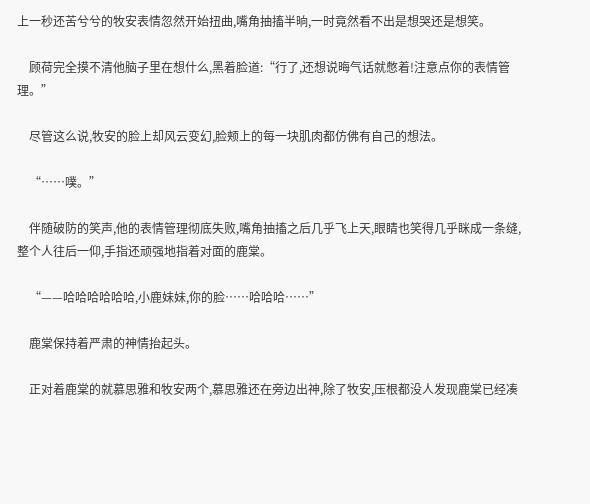上一秒还苦兮兮的牧安表情忽然开始扭曲,嘴角抽搐半晌,一时竟然看不出是想哭还是想笑。

    顾荷完全摸不清他脑子里在想什么,黑着脸道:“行了,还想说晦气话就憋着!注意点你的表情管理。”

    尽管这么说,牧安的脸上却风云变幻,脸颊上的每一块肌肉都仿佛有自己的想法。

    “……噗。”

    伴随破防的笑声,他的表情管理彻底失败,嘴角抽搐之后几乎飞上天,眼睛也笑得几乎眯成一条缝,整个人往后一仰,手指还顽强地指着对面的鹿棠。

    “——哈哈哈哈哈哈,小鹿妹妹,你的脸……哈哈哈……”

    鹿棠保持着严肃的神情抬起头。

    正对着鹿棠的就慕思雅和牧安两个,慕思雅还在旁边出神,除了牧安,压根都没人发现鹿棠已经凑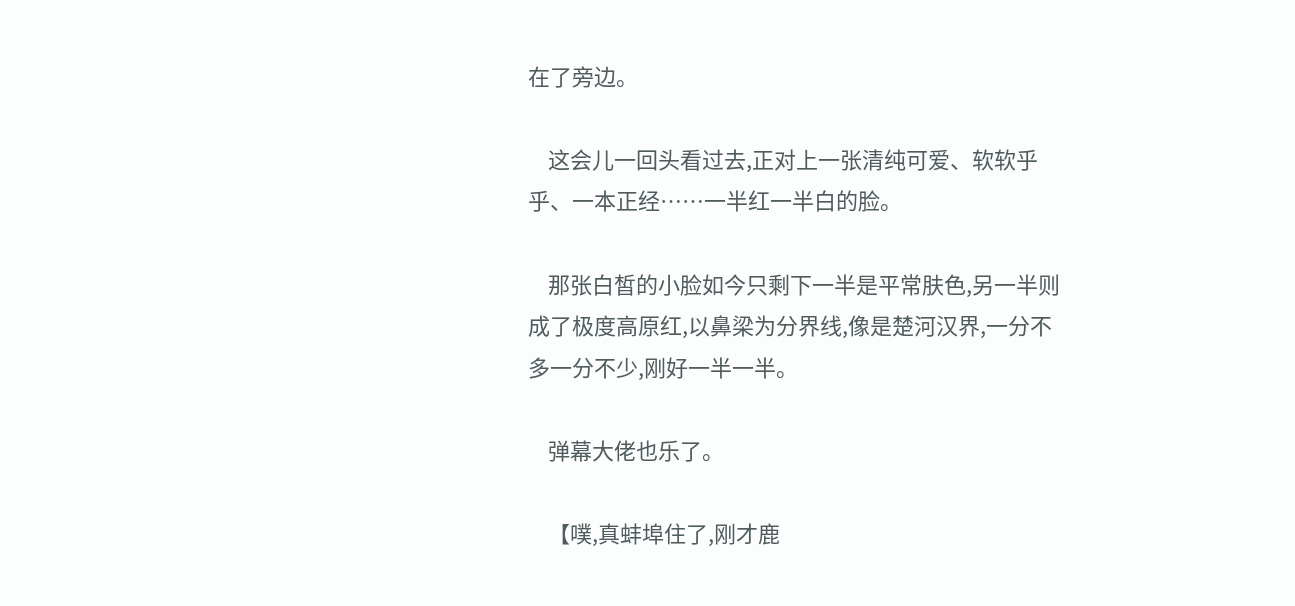在了旁边。

    这会儿一回头看过去,正对上一张清纯可爱、软软乎乎、一本正经……一半红一半白的脸。

    那张白皙的小脸如今只剩下一半是平常肤色,另一半则成了极度高原红,以鼻梁为分界线,像是楚河汉界,一分不多一分不少,刚好一半一半。

    弹幕大佬也乐了。

    【噗,真蚌埠住了,刚才鹿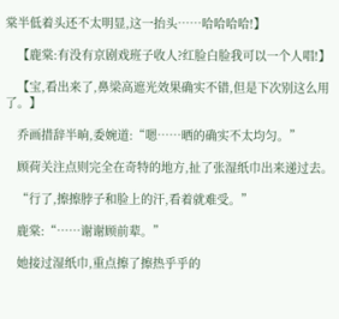棠半低着头还不太明显,这一抬头……哈哈哈哈!】

    【鹿棠:有没有京剧戏班子收人?红脸白脸我可以一个人唱!】

    【宝,看出来了,鼻梁高遮光效果确实不错,但是下次别这么用了。】

    乔画措辞半晌,委婉道:“嗯……晒的确实不太均匀。”

    顾荷关注点则完全在奇特的地方,扯了张湿纸巾出来递过去。

    “行了,擦擦脖子和脸上的汗,看着就难受。”

    鹿棠:“……谢谢顾前辈。”

    她接过湿纸巾,重点擦了擦热乎乎的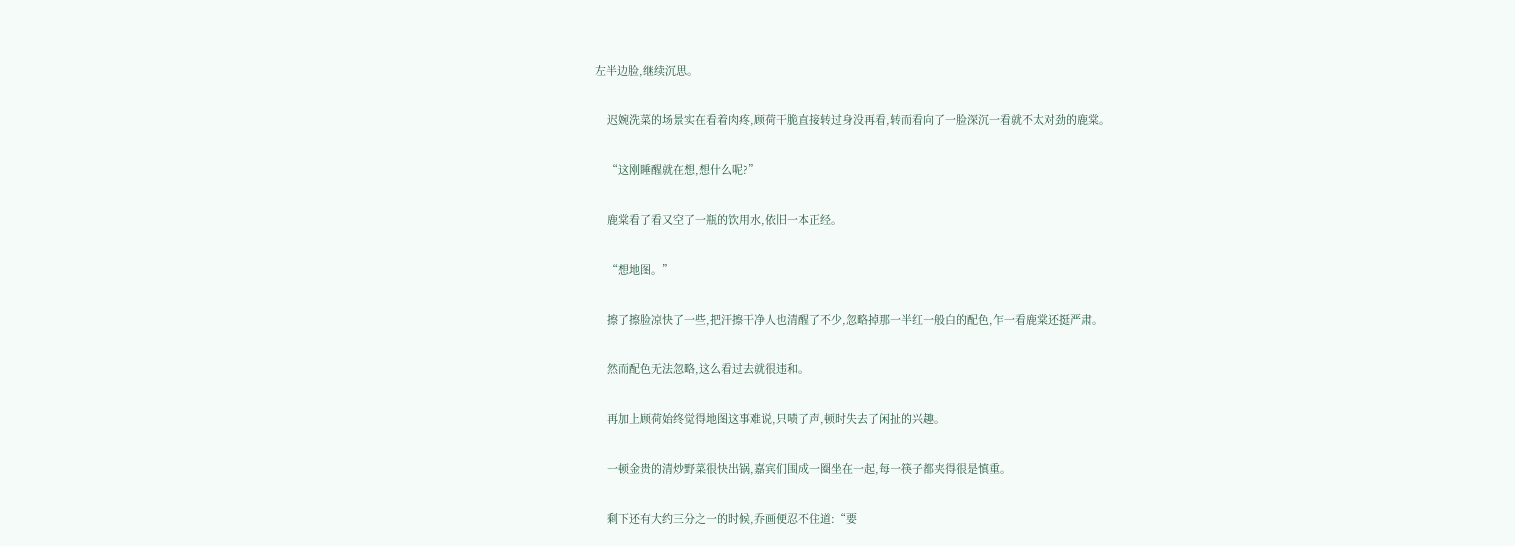左半边脸,继续沉思。

    迟婉洗菜的场景实在看着肉疼,顾荷干脆直接转过身没再看,转而看向了一脸深沉一看就不太对劲的鹿棠。

    “这刚睡醒就在想,想什么呢?”

    鹿棠看了看又空了一瓶的饮用水,依旧一本正经。

    “想地图。”

    擦了擦脸凉快了一些,把汗擦干净人也清醒了不少,忽略掉那一半红一般白的配色,乍一看鹿棠还挺严肃。

    然而配色无法忽略,这么看过去就很违和。

    再加上顾荷始终觉得地图这事难说,只啧了声,顿时失去了闲扯的兴趣。

    一顿金贵的清炒野菜很快出锅,嘉宾们围成一圈坐在一起,每一筷子都夹得很是慎重。

    剩下还有大约三分之一的时候,乔画便忍不住道:“要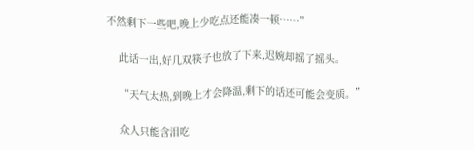不然剩下一些吧,晚上少吃点还能凑一顿……”

    此话一出,好几双筷子也放了下来,迟婉却摇了摇头。

    “天气太热,到晚上才会降温,剩下的话还可能会变质。”

    众人只能含泪吃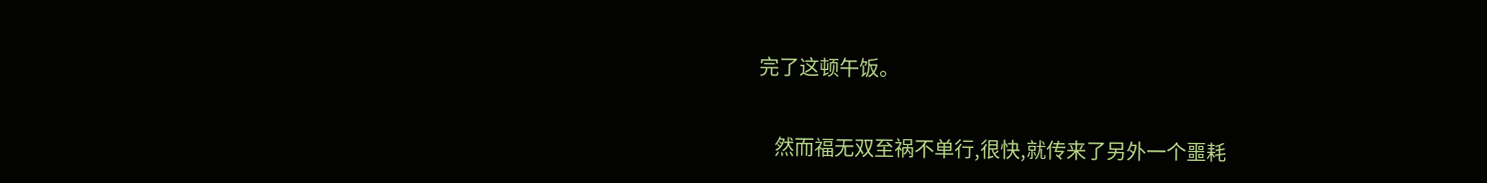完了这顿午饭。

    然而福无双至祸不单行,很快,就传来了另外一个噩耗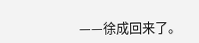——徐成回来了。